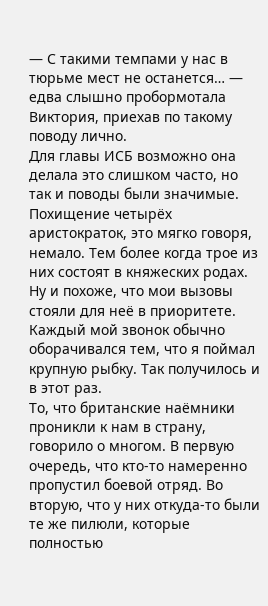— С такими темпами у нас в тюрьме мест не останется… — едва слышно пробормотала Виктория, приехав по такому поводу лично.
Для главы ИСБ возможно она делала это слишком часто, но так и поводы были значимые. Похищение четырёх аристократок, это мягко говоря, немало. Тем более когда трое из них состоят в княжеских родах.
Ну и похоже, что мои вызовы стояли для неё в приоритете. Каждый мой звонок обычно оборачивался тем, что я поймал крупную рыбку. Так получилось и в этот раз.
То, что британские наёмники проникли к нам в страну, говорило о многом. В первую очередь, что кто-то намеренно пропустил боевой отряд. Во вторую, что у них откуда-то были те же пилюли, которые полностью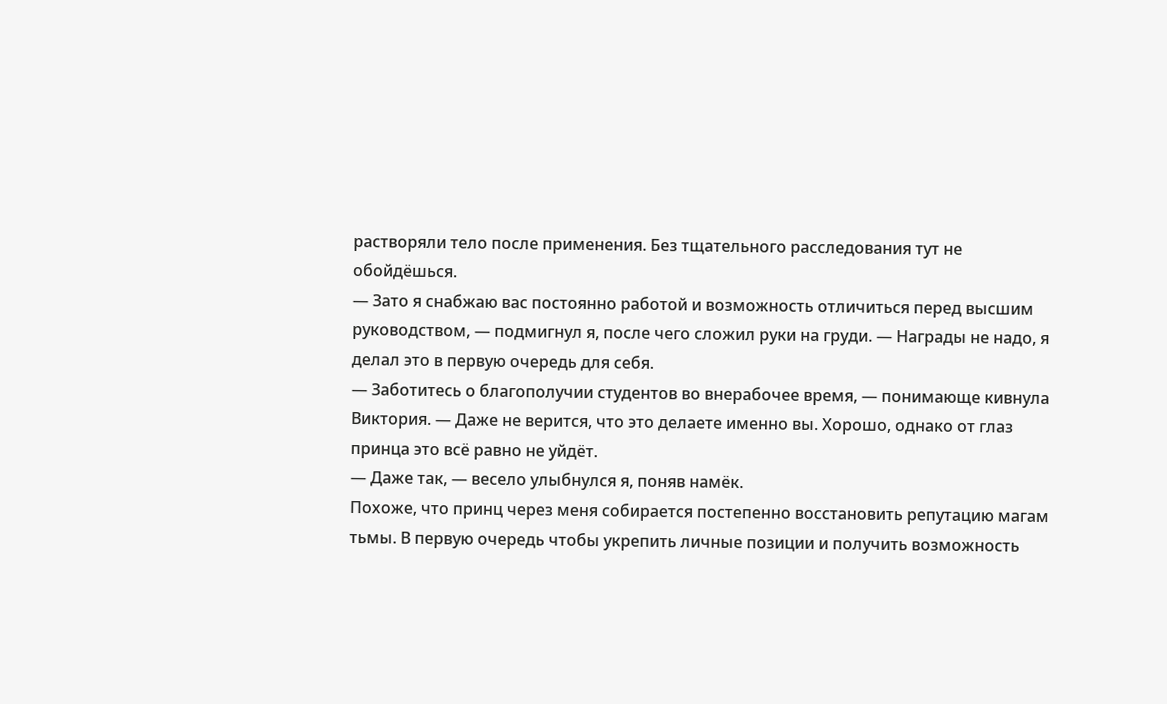растворяли тело после применения. Без тщательного расследования тут не обойдёшься.
— Зато я снабжаю вас постоянно работой и возможность отличиться перед высшим руководством, — подмигнул я, после чего сложил руки на груди. — Награды не надо, я делал это в первую очередь для себя.
— Заботитесь о благополучии студентов во внерабочее время, — понимающе кивнула Виктория. — Даже не верится, что это делаете именно вы. Хорошо, однако от глаз принца это всё равно не уйдёт.
— Даже так, — весело улыбнулся я, поняв намёк.
Похоже, что принц через меня собирается постепенно восстановить репутацию магам тьмы. В первую очередь чтобы укрепить личные позиции и получить возможность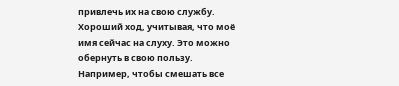привлечь их на свою службу. Хороший ход, учитывая, что моё имя сейчас на слуху. Это можно обернуть в свою пользу.
Например, чтобы смешать все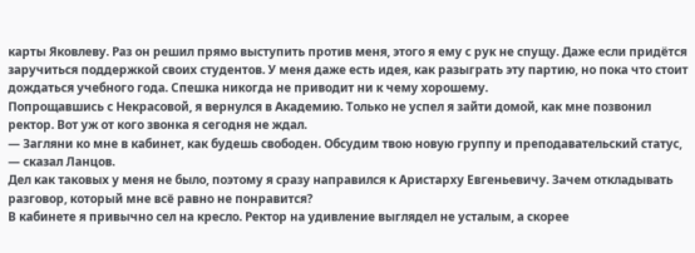карты Яковлеву. Раз он решил прямо выступить против меня, этого я ему с рук не спущу. Даже если придётся заручиться поддержкой своих студентов. У меня даже есть идея, как разыграть эту партию, но пока что стоит дождаться учебного года. Спешка никогда не приводит ни к чему хорошему.
Попрощавшись с Некрасовой, я вернулся в Академию. Только не успел я зайти домой, как мне позвонил ректор. Вот уж от кого звонка я сегодня не ждал.
— Загляни ко мне в кабинет, как будешь свободен. Обсудим твою новую группу и преподавательский статус, — сказал Ланцов.
Дел как таковых у меня не было, поэтому я сразу направился к Аристарху Евгеньевичу. Зачем откладывать разговор, который мне всё равно не понравится?
В кабинете я привычно сел на кресло. Ректор на удивление выглядел не усталым, а скорее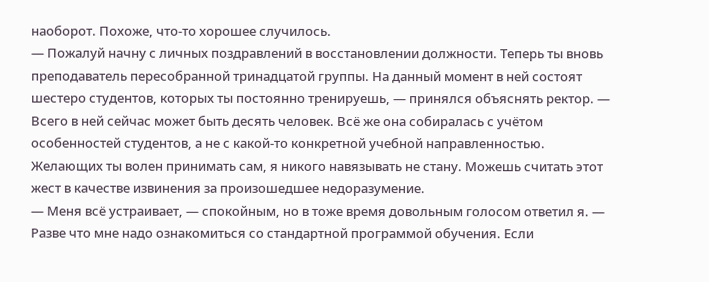наоборот. Похоже, что-то хорошее случилось.
— Пожалуй начну с личных поздравлений в восстановлении должности. Теперь ты вновь преподаватель пересобранной тринадцатой группы. На данный момент в ней состоят шестеро студентов, которых ты постоянно тренируешь, — принялся объяснять ректор. — Всего в ней сейчас может быть десять человек. Всё же она собиралась с учётом особенностей студентов, а не с какой-то конкретной учебной направленностью. Желающих ты волен принимать сам, я никого навязывать не стану. Можешь считать этот жест в качестве извинения за произошедшее недоразумение.
— Меня всё устраивает, — спокойным, но в тоже время довольным голосом ответил я. — Разве что мне надо ознакомиться со стандартной программой обучения. Если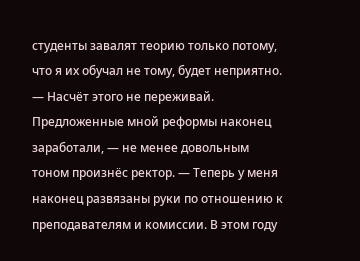студенты завалят теорию только потому, что я их обучал не тому, будет неприятно.
— Насчёт этого не переживай. Предложенные мной реформы наконец заработали, — не менее довольным тоном произнёс ректор. — Теперь у меня наконец развязаны руки по отношению к преподавателям и комиссии. В этом году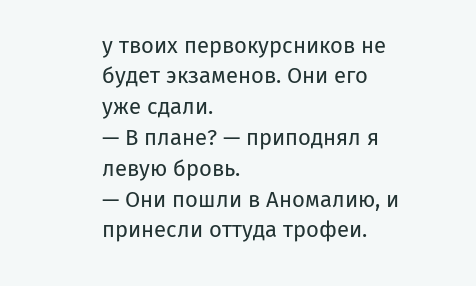у твоих первокурсников не будет экзаменов. Они его уже сдали.
— В плане? — приподнял я левую бровь.
— Они пошли в Аномалию, и принесли оттуда трофеи.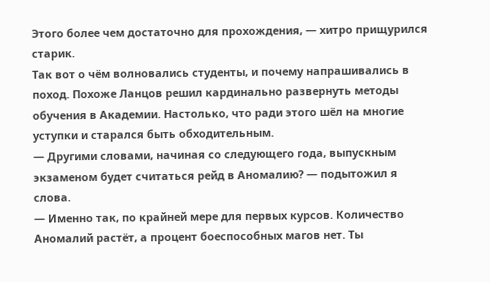Этого более чем достаточно для прохождения, — хитро прищурился старик.
Так вот о чём волновались студенты, и почему напрашивались в поход. Похоже Ланцов решил кардинально развернуть методы обучения в Академии. Настолько, что ради этого шёл на многие уступки и старался быть обходительным.
— Другими словами, начиная со следующего года, выпускным экзаменом будет считаться рейд в Аномалию? — подытожил я слова.
— Именно так, по крайней мере для первых курсов. Количество Аномалий растёт, а процент боеспособных магов нет. Ты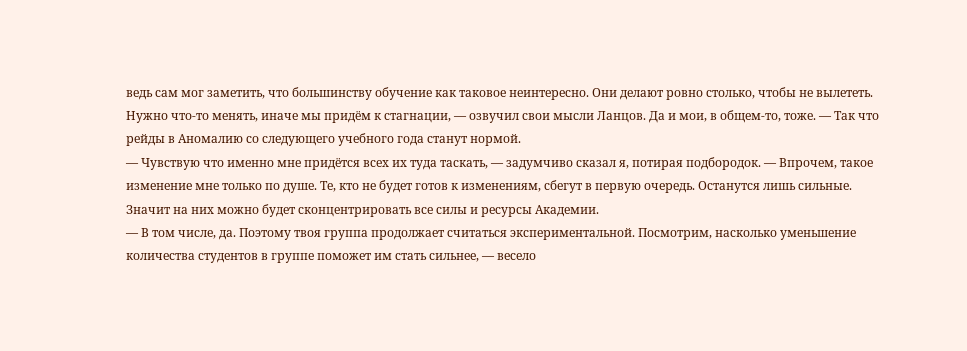ведь сам мог заметить, что большинству обучение как таковое неинтересно. Они делают ровно столько, чтобы не вылететь. Нужно что-то менять, иначе мы придём к стагнации, — озвучил свои мысли Ланцов. Да и мои, в общем-то, тоже. — Так что рейды в Аномалию со следующего учебного года станут нормой.
— Чувствую что именно мне придётся всех их туда таскать, — задумчиво сказал я, потирая подбородок. — Впрочем, такое изменение мне только по душе. Те, кто не будет готов к изменениям, сбегут в первую очередь. Останутся лишь сильные. Значит на них можно будет сконцентрировать все силы и ресурсы Академии.
— В том числе, да. Поэтому твоя группа продолжает считаться экспериментальной. Посмотрим, насколько уменьшение количества студентов в группе поможет им стать сильнее, — весело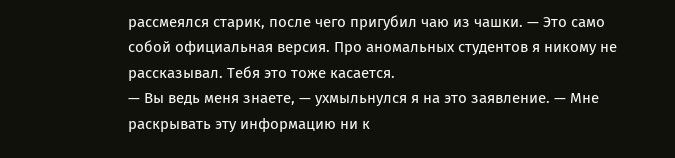рассмеялся старик, после чего пригубил чаю из чашки. — Это само собой официальная версия. Про аномальных студентов я никому не рассказывал. Тебя это тоже касается.
— Вы ведь меня знаете, — ухмыльнулся я на это заявление. — Мне раскрывать эту информацию ни к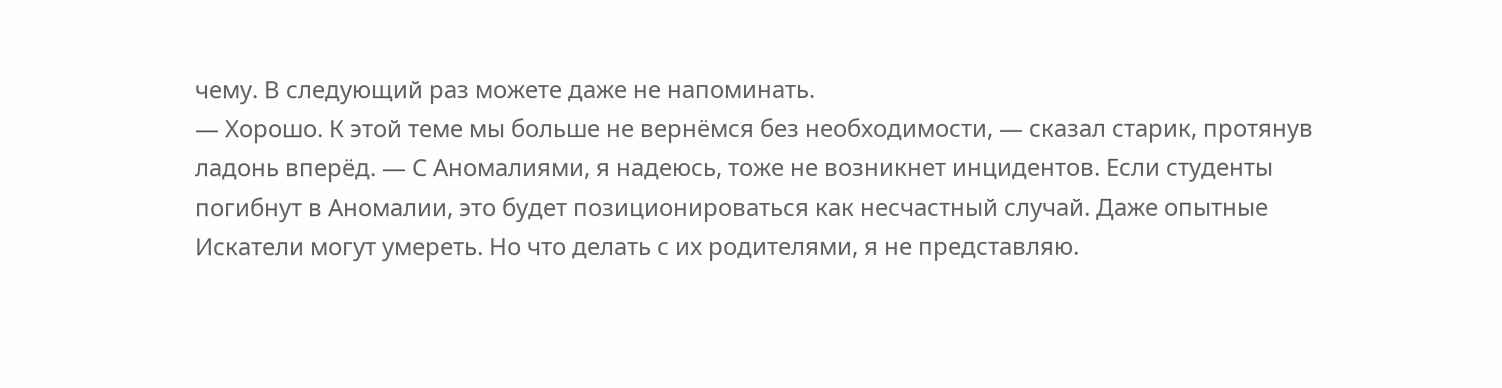чему. В следующий раз можете даже не напоминать.
— Хорошо. К этой теме мы больше не вернёмся без необходимости, — сказал старик, протянув ладонь вперёд. — С Аномалиями, я надеюсь, тоже не возникнет инцидентов. Если студенты погибнут в Аномалии, это будет позиционироваться как несчастный случай. Даже опытные Искатели могут умереть. Но что делать с их родителями, я не представляю.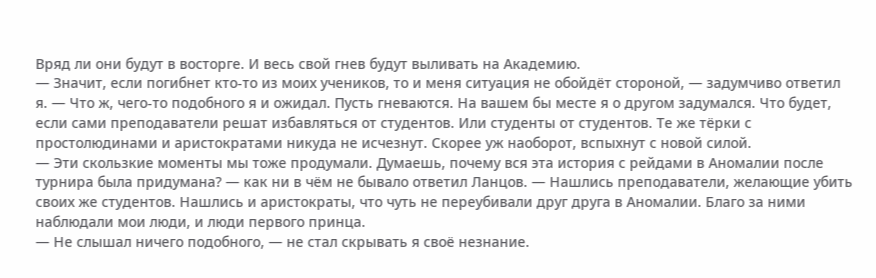Вряд ли они будут в восторге. И весь свой гнев будут выливать на Академию.
— Значит, если погибнет кто-то из моих учеников, то и меня ситуация не обойдёт стороной, — задумчиво ответил я. — Что ж, чего-то подобного я и ожидал. Пусть гневаются. На вашем бы месте я о другом задумался. Что будет, если сами преподаватели решат избавляться от студентов. Или студенты от студентов. Те же тёрки с простолюдинами и аристократами никуда не исчезнут. Скорее уж наоборот, вспыхнут с новой силой.
— Эти скользкие моменты мы тоже продумали. Думаешь, почему вся эта история с рейдами в Аномалии после турнира была придумана? — как ни в чём не бывало ответил Ланцов. — Нашлись преподаватели, желающие убить своих же студентов. Нашлись и аристократы, что чуть не переубивали друг друга в Аномалии. Благо за ними наблюдали мои люди, и люди первого принца.
— Не слышал ничего подобного, — не стал скрывать я своё незнание.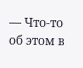— Что-то об этом в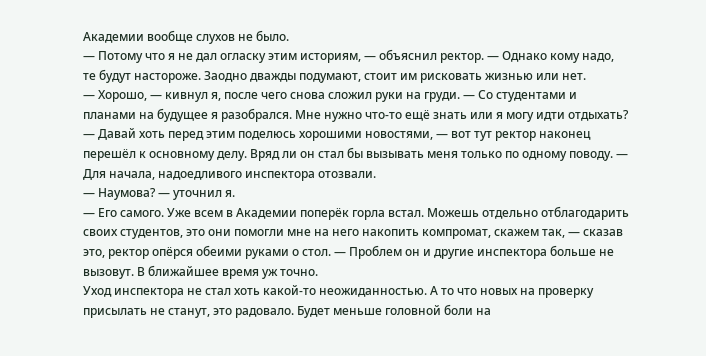Академии вообще слухов не было.
— Потому что я не дал огласку этим историям, — объяснил ректор. — Однако кому надо, те будут настороже. Заодно дважды подумают, стоит им рисковать жизнью или нет.
— Хорошо, — кивнул я, после чего снова сложил руки на груди. — Со студентами и планами на будущее я разобрался. Мне нужно что-то ещё знать или я могу идти отдыхать?
— Давай хоть перед этим поделюсь хорошими новостями, — вот тут ректор наконец перешёл к основному делу. Вряд ли он стал бы вызывать меня только по одному поводу. — Для начала, надоедливого инспектора отозвали.
— Наумова? — уточнил я.
— Его самого. Уже всем в Академии поперёк горла встал. Можешь отдельно отблагодарить своих студентов, это они помогли мне на него накопить компромат, скажем так, — сказав это, ректор опёрся обеими руками о стол. — Проблем он и другие инспектора больше не вызовут. В ближайшее время уж точно.
Уход инспектора не стал хоть какой-то неожиданностью. А то что новых на проверку присылать не станут, это радовало. Будет меньше головной боли на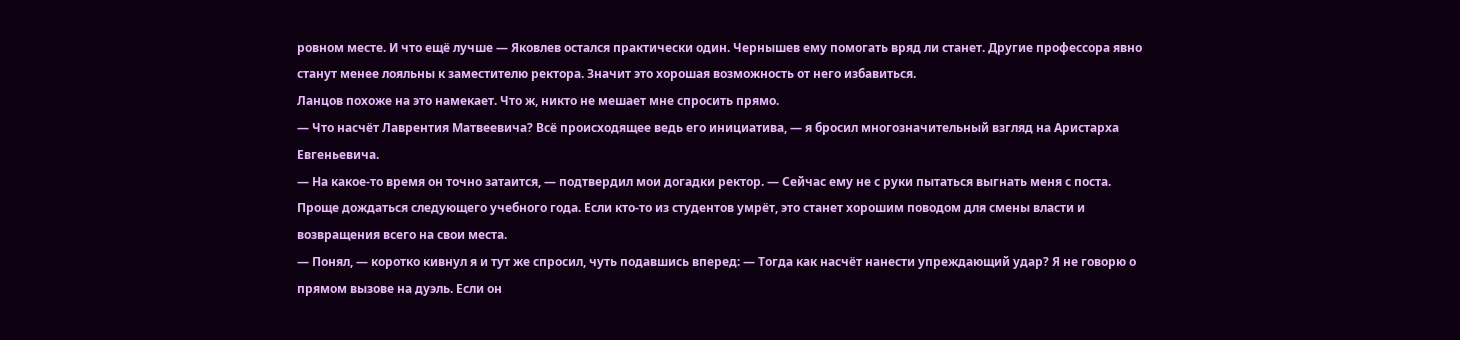ровном месте. И что ещё лучше — Яковлев остался практически один. Чернышев ему помогать вряд ли станет. Другие профессора явно станут менее лояльны к заместителю ректора. Значит это хорошая возможность от него избавиться.
Ланцов похоже на это намекает. Что ж, никто не мешает мне спросить прямо.
— Что насчёт Лаврентия Матвеевича? Всё происходящее ведь его инициатива, — я бросил многозначительный взгляд на Аристарха Евгеньевича.
— На какое-то время он точно затаится, — подтвердил мои догадки ректор. — Сейчас ему не с руки пытаться выгнать меня с поста. Проще дождаться следующего учебного года. Если кто-то из студентов умрёт, это станет хорошим поводом для смены власти и возвращения всего на свои места.
— Понял, — коротко кивнул я и тут же спросил, чуть подавшись вперед: — Тогда как насчёт нанести упреждающий удар? Я не говорю о прямом вызове на дуэль. Если он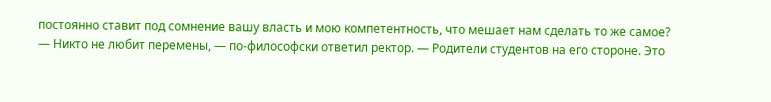постоянно ставит под сомнение вашу власть и мою компетентность, что мешает нам сделать то же самое?
— Никто не любит перемены, — по-философски ответил ректор. — Родители студентов на его стороне. Это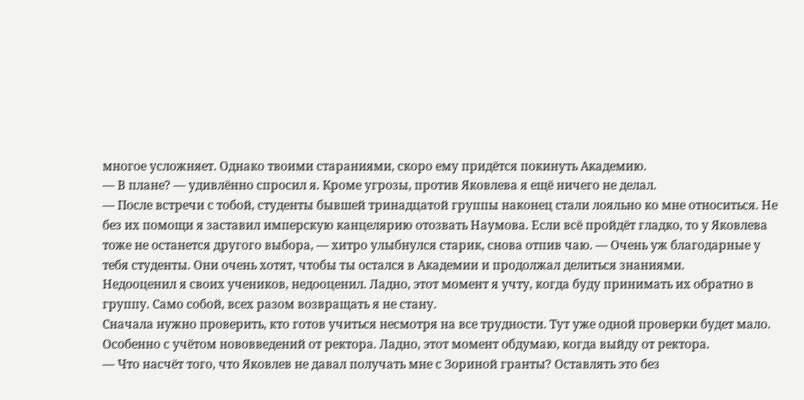многое усложняет. Однако твоими стараниями, скоро ему придётся покинуть Академию.
— В плане? — удивлённо спросил я. Кроме угрозы, против Яковлева я ещё ничего не делал.
— После встречи с тобой, студенты бывшей тринадцатой группы наконец стали лояльно ко мне относиться. Не без их помощи я заставил имперскую канцелярию отозвать Наумова. Если всё пройдёт гладко, то у Яковлева тоже не останется другого выбора, — хитро улыбнулся старик, снова отпив чаю. — Очень уж благодарные у тебя студенты. Они очень хотят, чтобы ты остался в Академии и продолжал делиться знаниями.
Недооценил я своих учеников, недооценил. Ладно, этот момент я учту, когда буду принимать их обратно в группу. Само собой, всех разом возвращать я не стану.
Сначала нужно проверить, кто готов учиться несмотря на все трудности. Тут уже одной проверки будет мало. Особенно с учётом нововведений от ректора. Ладно, этот момент обдумаю, когда выйду от ректора.
— Что насчёт того, что Яковлев не давал получать мне с Зориной гранты? Оставлять это без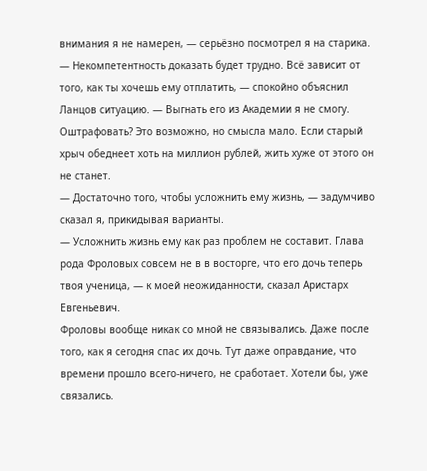внимания я не намерен, — серьёзно посмотрел я на старика.
— Некомпетентность доказать будет трудно. Всё зависит от того, как ты хочешь ему отплатить, — спокойно объяснил Ланцов ситуацию. — Выгнать его из Академии я не смогу. Оштрафовать? Это возможно, но смысла мало. Если старый хрыч обеднеет хоть на миллион рублей, жить хуже от этого он не станет.
— Достаточно того, чтобы усложнить ему жизнь, — задумчиво сказал я, прикидывая варианты.
— Усложнить жизнь ему как раз проблем не составит. Глава рода Фроловых совсем не в в восторге, что его дочь теперь твоя ученица, — к моей неожиданности, сказал Аристарх Евгеньевич.
Фроловы вообще никак со мной не связывались. Даже после того, как я сегодня спас их дочь. Тут даже оправдание, что времени прошло всего-ничего, не сработает. Хотели бы, уже связались.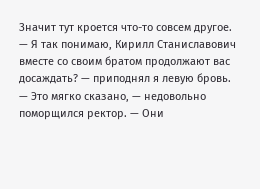Значит тут кроется что-то совсем другое.
— Я так понимаю, Кирилл Станиславович вместе со своим братом продолжают вас досаждать? — приподнял я левую бровь.
— Это мягко сказано, — недовольно поморщился ректор. — Они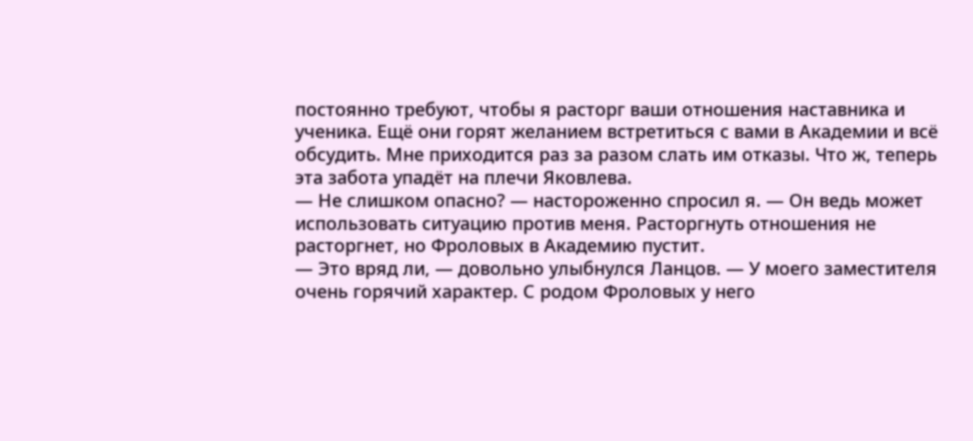постоянно требуют, чтобы я расторг ваши отношения наставника и ученика. Ещё они горят желанием встретиться с вами в Академии и всё обсудить. Мне приходится раз за разом слать им отказы. Что ж, теперь эта забота упадёт на плечи Яковлева.
— Не слишком опасно? — настороженно спросил я. — Он ведь может использовать ситуацию против меня. Расторгнуть отношения не расторгнет, но Фроловых в Академию пустит.
— Это вряд ли, — довольно улыбнулся Ланцов. — У моего заместителя очень горячий характер. С родом Фроловых у него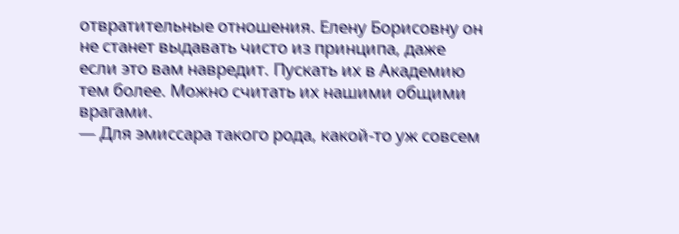отвратительные отношения. Елену Борисовну он не станет выдавать чисто из принципа, даже если это вам навредит. Пускать их в Академию тем более. Можно считать их нашими общими врагами.
— Для эмиссара такого рода, какой-то уж совсем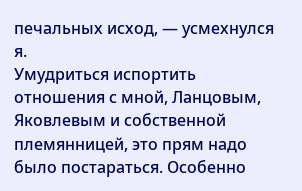печальных исход, — усмехнулся я.
Умудриться испортить отношения с мной, Ланцовым, Яковлевым и собственной племянницей, это прям надо было постараться. Особенно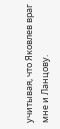учитывая, что Яковлев враг мне и Ланцову.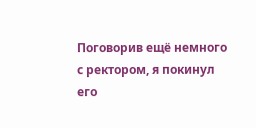Поговорив ещё немного с ректором, я покинул его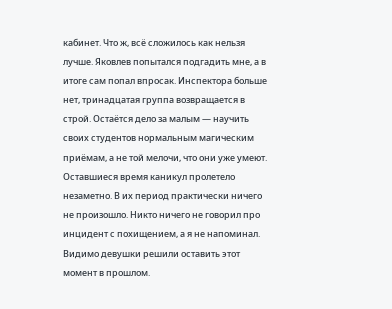кабинет. Что ж, всё сложилось как нельзя лучше. Яковлев попытался подгадить мне, а в итоге сам попал впросак. Инспектора больше нет, тринадцатая группа возвращается в строй. Остаётся дело за малым — научить своих студентов нормальным магическим приёмам, а не той мелочи, что они уже умеют.
Оставшиеся время каникул пролетело незаметно. В их период практически ничего не произошло. Никто ничего не говорил про инцидент с похищением, а я не напоминал. Видимо девушки решили оставить этот момент в прошлом.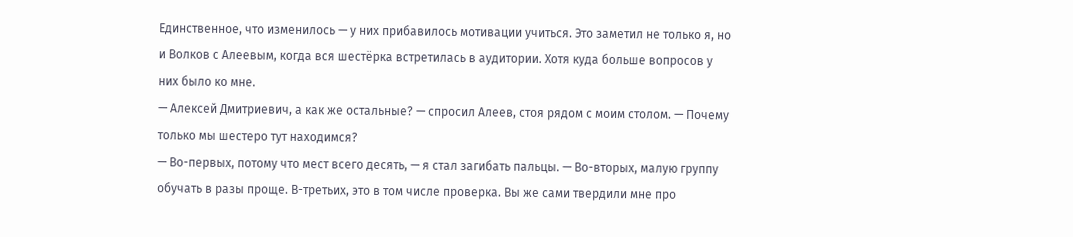Единственное, что изменилось — у них прибавилось мотивации учиться. Это заметил не только я, но и Волков с Алеевым, когда вся шестёрка встретилась в аудитории. Хотя куда больше вопросов у них было ко мне.
— Алексей Дмитриевич, а как же остальные? — спросил Алеев, стоя рядом с моим столом. — Почему только мы шестеро тут находимся?
— Во-первых, потому что мест всего десять, — я стал загибать пальцы. — Во-вторых, малую группу обучать в разы проще. В-третьих, это в том числе проверка. Вы же сами твердили мне про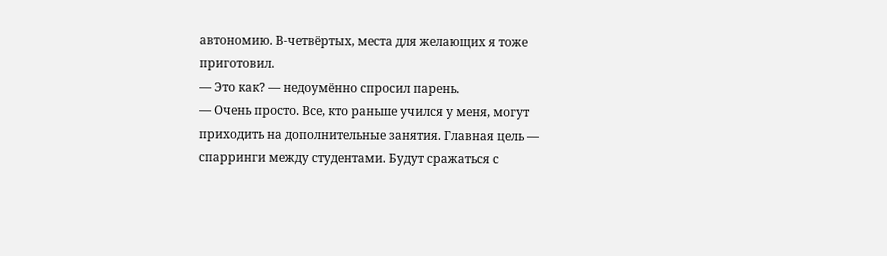автономию. В-четвёртых, места для желающих я тоже приготовил.
— Это как? — недоумённо спросил парень.
— Очень просто. Все, кто раньше учился у меня, могут приходить на дополнительные занятия. Главная цель — спарринги между студентами. Будут сражаться с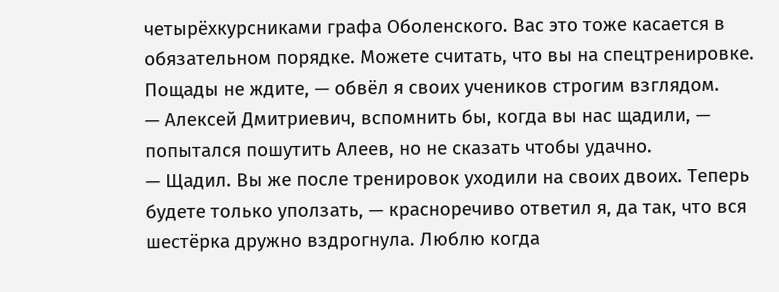четырёхкурсниками графа Оболенского. Вас это тоже касается в обязательном порядке. Можете считать, что вы на спецтренировке. Пощады не ждите, — обвёл я своих учеников строгим взглядом.
— Алексей Дмитриевич, вспомнить бы, когда вы нас щадили, — попытался пошутить Алеев, но не сказать чтобы удачно.
— Щадил. Вы же после тренировок уходили на своих двоих. Теперь будете только уползать, — красноречиво ответил я, да так, что вся шестёрка дружно вздрогнула. Люблю когда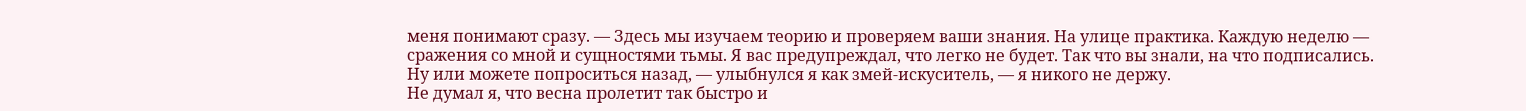меня понимают сразу. — Здесь мы изучаем теорию и проверяем ваши знания. На улице практика. Каждую неделю — сражения со мной и сущностями тьмы. Я вас предупреждал, что легко не будет. Так что вы знали, на что подписались. Ну или можете попроситься назад, — улыбнулся я как змей-искуситель, — я никого не держу.
Не думал я, что весна пролетит так быстро и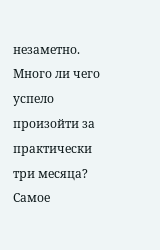незаметно. Много ли чего успело произойти за практически три месяца? Самое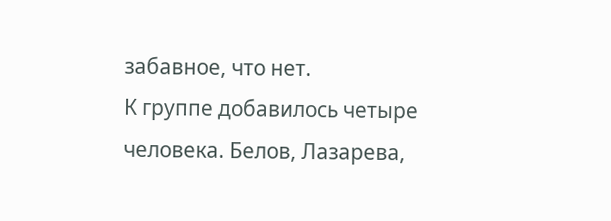забавное, что нет.
К группе добавилось четыре человека. Белов, Лазарева,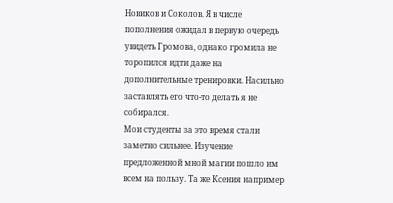Новиков и Соколов. Я в числе пополнения ожидал в первую очередь увидеть Громова, однако громила не торопился идти даже на дополнительные тренировки. Насильно заставлять его что-то делать я не собирался.
Мои студенты за это время стали заметно сильнее. Изучение предложенной мной магии пошло им всем на пользу. Та же Ксения например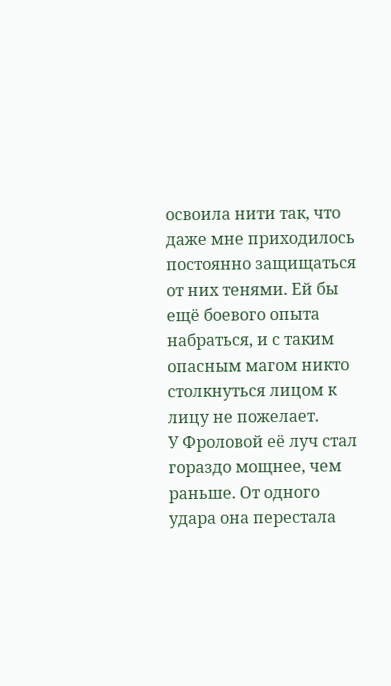освоила нити так, что даже мне приходилось постоянно защищаться от них тенями. Ей бы ещё боевого опыта набраться, и с таким опасным магом никто столкнуться лицом к лицу не пожелает.
У Фроловой её луч стал гораздо мощнее, чем раньше. От одного удара она перестала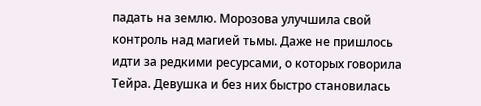падать на землю. Морозова улучшила свой контроль над магией тьмы. Даже не пришлось идти за редкими ресурсами, о которых говорила Тейра. Девушка и без них быстро становилась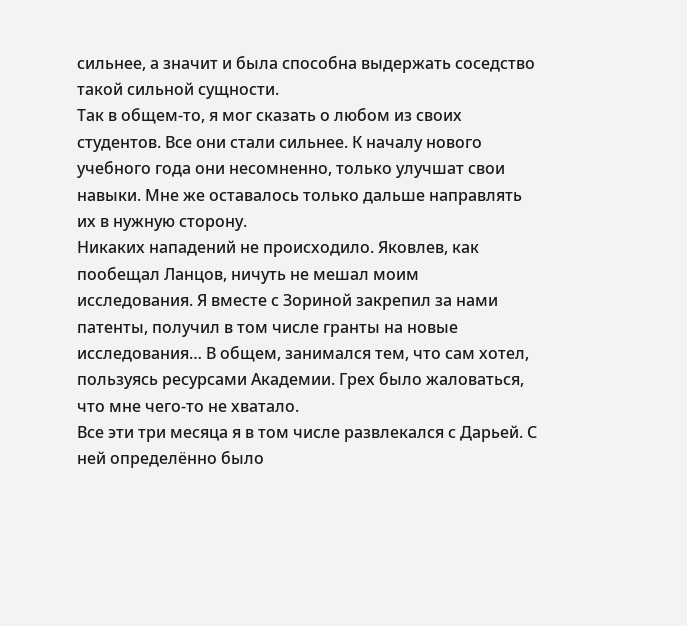сильнее, а значит и была способна выдержать соседство такой сильной сущности.
Так в общем-то, я мог сказать о любом из своих студентов. Все они стали сильнее. К началу нового учебного года они несомненно, только улучшат свои навыки. Мне же оставалось только дальше направлять их в нужную сторону.
Никаких нападений не происходило. Яковлев, как пообещал Ланцов, ничуть не мешал моим исследования. Я вместе с Зориной закрепил за нами патенты, получил в том числе гранты на новые исследования… В общем, занимался тем, что сам хотел, пользуясь ресурсами Академии. Грех было жаловаться, что мне чего-то не хватало.
Все эти три месяца я в том числе развлекался с Дарьей. С ней определённо было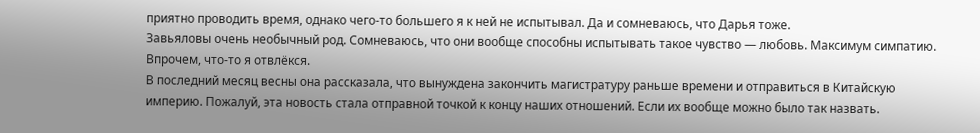приятно проводить время, однако чего-то большего я к ней не испытывал. Да и сомневаюсь, что Дарья тоже.
Завьяловы очень необычный род. Сомневаюсь, что они вообще способны испытывать такое чувство — любовь. Максимум симпатию. Впрочем, что-то я отвлёкся.
В последний месяц весны она рассказала, что вынуждена закончить магистратуру раньше времени и отправиться в Китайскую империю. Пожалуй, эта новость стала отправной точкой к концу наших отношений. Если их вообще можно было так назвать.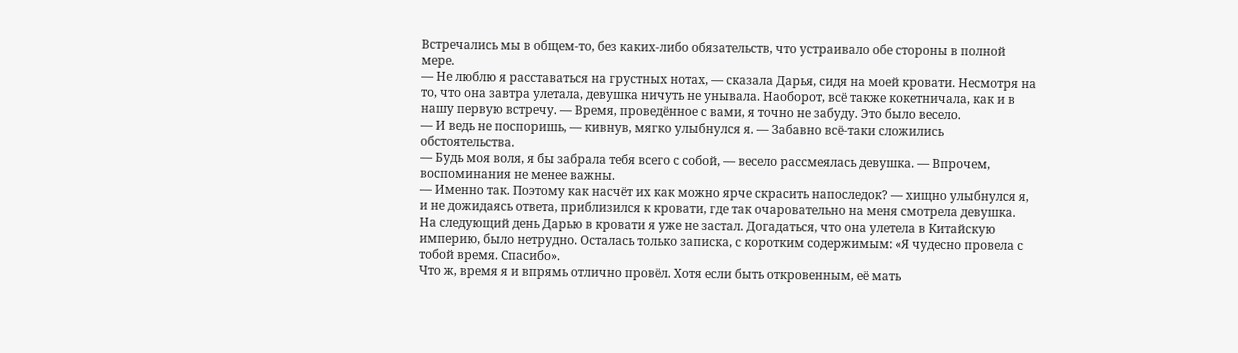Встречались мы в общем-то, без каких-либо обязательств, что устраивало обе стороны в полной мере.
— Не люблю я расставаться на грустных нотах, — сказала Дарья, сидя на моей кровати. Несмотря на то, что она завтра улетала, девушка ничуть не унывала. Наоборот, всё также кокетничала, как и в нашу первую встречу. — Время, проведённое с вами, я точно не забуду. Это было весело.
— И ведь не поспоришь, — кивнув, мягко улыбнулся я. — Забавно всё-таки сложились обстоятельства.
— Будь моя воля, я бы забрала тебя всего с собой, — весело рассмеялась девушка. — Впрочем, воспоминания не менее важны.
— Именно так. Поэтому как насчёт их как можно ярче скрасить напоследок? — хищно улыбнулся я, и не дожидаясь ответа, приблизился к кровати, где так очаровательно на меня смотрела девушка.
На следующий день Дарью в кровати я уже не застал. Догадаться, что она улетела в Китайскую империю, было нетрудно. Осталась только записка, с коротким содержимым: «Я чудесно провела с тобой время. Спасибо».
Что ж, время я и впрямь отлично провёл. Хотя если быть откровенным, её мать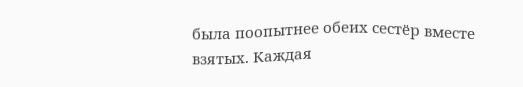была поопытнее обеих сестёр вместе взятых. Каждая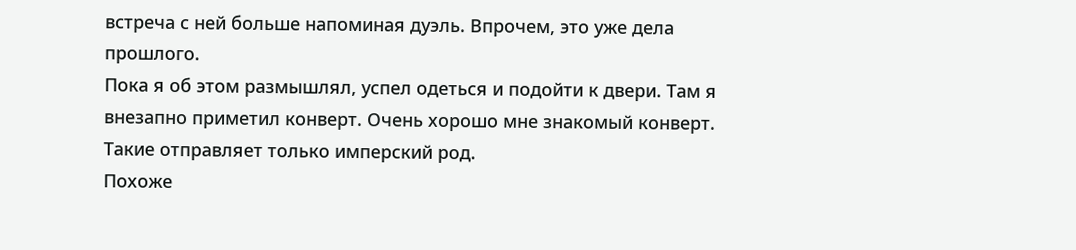встреча с ней больше напоминая дуэль. Впрочем, это уже дела прошлого.
Пока я об этом размышлял, успел одеться и подойти к двери. Там я внезапно приметил конверт. Очень хорошо мне знакомый конверт. Такие отправляет только имперский род.
Похоже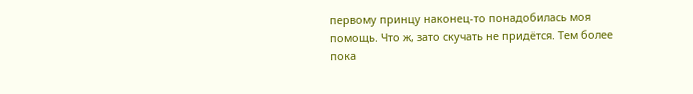первому принцу наконец-то понадобилась моя помощь. Что ж, зато скучать не придётся. Тем более пока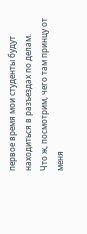первое время мои студенты будут находиться в разъездах по делам.
Что ж, посмотрим, чего там принцу от меня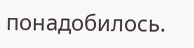понадобилось.